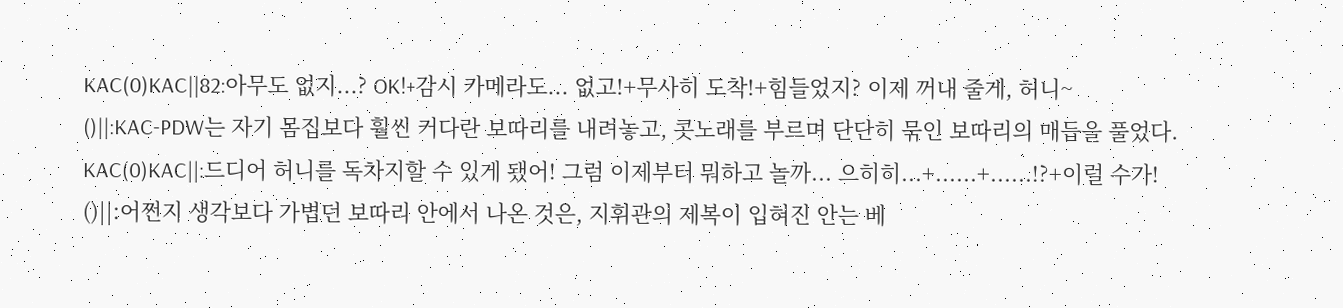KAC(0)KAC||82:아무도 없지...? OK!+감시 카메라도... 없고!+무사히 도착!+힘들었지? 이제 꺼내 줄게, 허니~
()||:KAC-PDW는 자기 몸집보다 훨씬 커다란 보따리를 내려놓고, 콧노래를 부르며 단단히 묶인 보따리의 매듭을 풀었다.
KAC(0)KAC||:드디어 허니를 독차지할 수 있게 됐어! 그럼 이제부터 뭐하고 놀까... 으히히...+......+......!?+이럴 수가!
()||:어쩐지 생각보다 가볍던 보따리 안에서 나온 것은, 지휘관의 제복이 입혀진 안는 베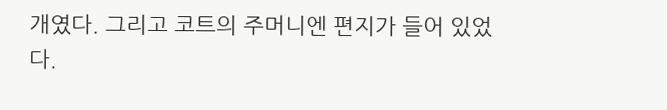개였다. 그리고 코트의 주머니엔 편지가 들어 있었다.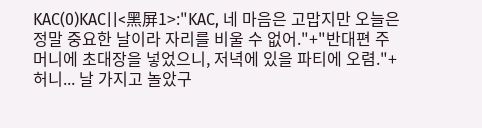KAC(0)KAC||<黑屏1>:"KAC, 네 마음은 고맙지만 오늘은 정말 중요한 날이라 자리를 비울 수 없어."+"반대편 주머니에 초대장을 넣었으니, 저녁에 있을 파티에 오렴."+허니... 날 가지고 놀았구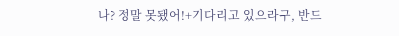나? 정말 못됐어!+기다리고 있으라구, 반드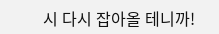시 다시 잡아올 테니까!